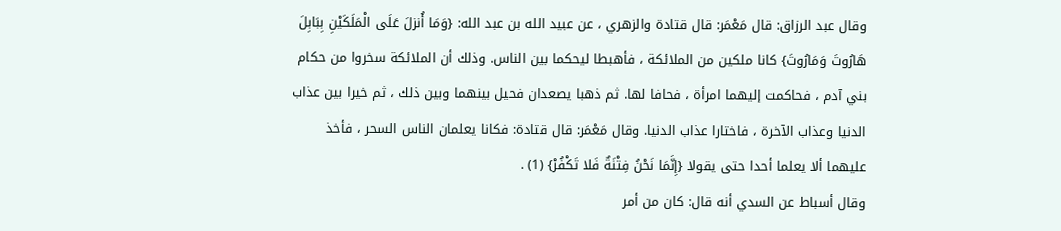وقال عبد الرزاق: قال مَعْمَر: قال قتادة والزهري ، عن عبيد الله بن عبد الله: {وَمَا أُنزلَ عَلَى الْمَلَكَيْنِ بِبَابِلَ هَارُوتَ وَمَارُوتَ} كانا ملكين من الملائكة ، فأهبطا ليحكما بين الناس. وذلك أن الملائكة سخروا من حكام بني آدم ، فحاكمت إليهما امرأة ، فحافا لها. ثم ذهبا يصعدان فحيل بينهما وبين ذلك ، ثم خيرا بين عذاب الدنيا وعذاب الآخرة ، فاختارا عذاب الدنيا. وقال مَعْمَر: قال قتادة: فكانا يعلمان الناس السحر ، فأخذ عليهما ألا يعلما أحدا حتى يقولا {إِنَّمَا نَحْنُ فِتْنَةٌ فَلا تَكْفُرْ} (1) .
وقال أسباط عن السدي أنه قال: كان من أمر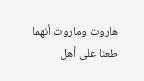هاروت وماروت أنهما طعنا على أهل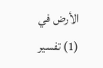الأرض في
(1) تفسير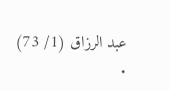عبد الرزاق (1/ 73) .